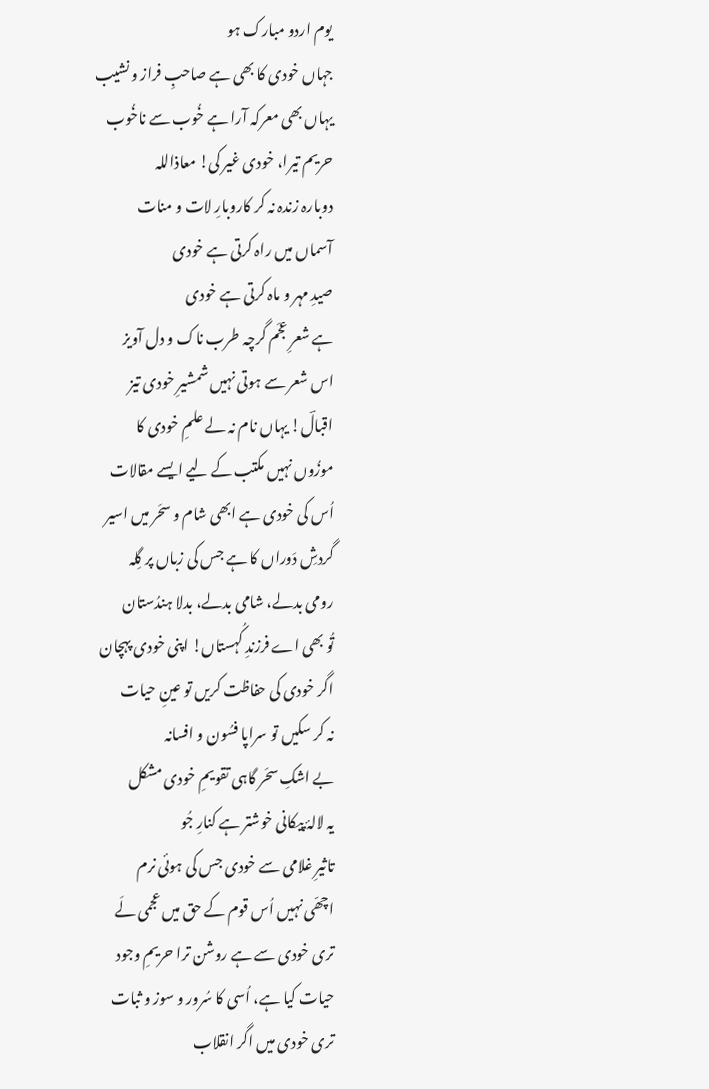یوم اردو مبارک ہو
جہاں خودی کا بھی ہے صاحبِ فراز و نشیب
یہاں بھی معرکہ آرا ہے خُوب سے ناخُوب
حریم تیرا، خودی غیر کی! معاذاللہ
دوبارہ زندہ نہ کر کاروبارِ لات و منات
آسماں میں راہ کرتی ہے خودی
صیدِ مہر و ماہ کرتی ہے خودی
ہے شعرِ عجَم گرچہ طرب ناک و دل آویز
اس شعر سے ہوتی نہیں شمشیرِ خودی تیز
اقبالؔ! یہاں نام نہ لے علمِ خودی کا
موزُوں نہیں مکتب کے لیے ایسے مقالات
اُس کی خودی ہے ابھی شام و سحَر میں اسیر
گردشِ دَوراں کا ہے جس کی زباں پر گِلہ
رومی بدلے، شامی بدلے، بدلا ہندُستان
تُو بھی اے فرزندِ کُہستاں! اپنی خودی پہچان
اگر خودی کی حفاظت کریں تو عینِ حیات
نہ کر سکیں تو سراپا فسُون و افسانہ
بے اشکِ سحَر گاہی تقویمِ خودی مشکل
یہ لالۂ پیکانی خوشتر ہے کنارِ جُو
تاثیرِ غلامی سے خودی جس کی ہوئی نرم
اچھّی نہیں اُس قوم کے حق میں عجمی لَے
تری خودی سے ہے روشن ترا حریمِ وجود
حیات کیا ہے، اُسی کا سُرور و سوز و ثبات
تری خودی میں اگر انقلاب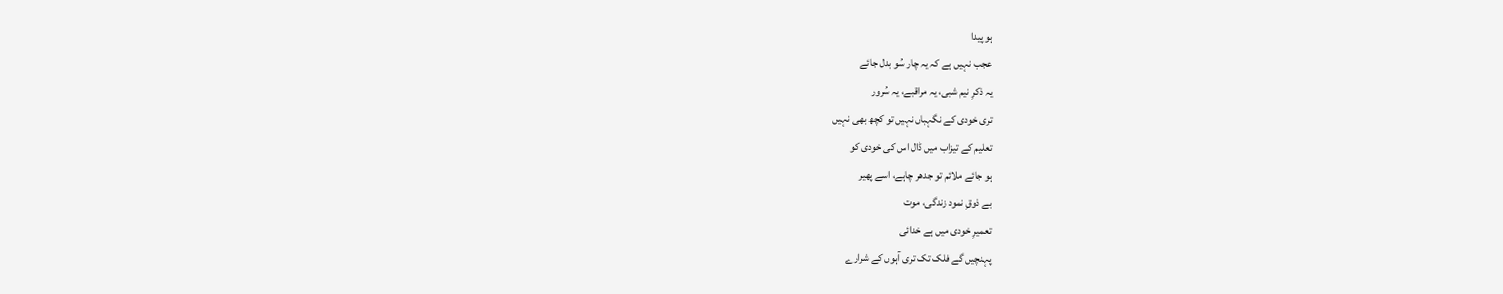ہو پیدا
عجب نہیں ہے کہ یہ چار سُو بدل جائے
یہ ذکرِ نیم شبی، یہ مراقبے، یہ سُرور
تری خودی کے نگہباں نہیں تو کچھ بھی نہیں
تعلیم کے تیزاب میں ڈال اس کی خودی کو
ہو جائے ملائم تو جدھر چاہے، اسے پھیر
بے ذوقِ نمود زندگی، موت
تعمیرِ خودی میں ہے خدائی
پہنچیں گے فلک تک تری آہوں کے شرارے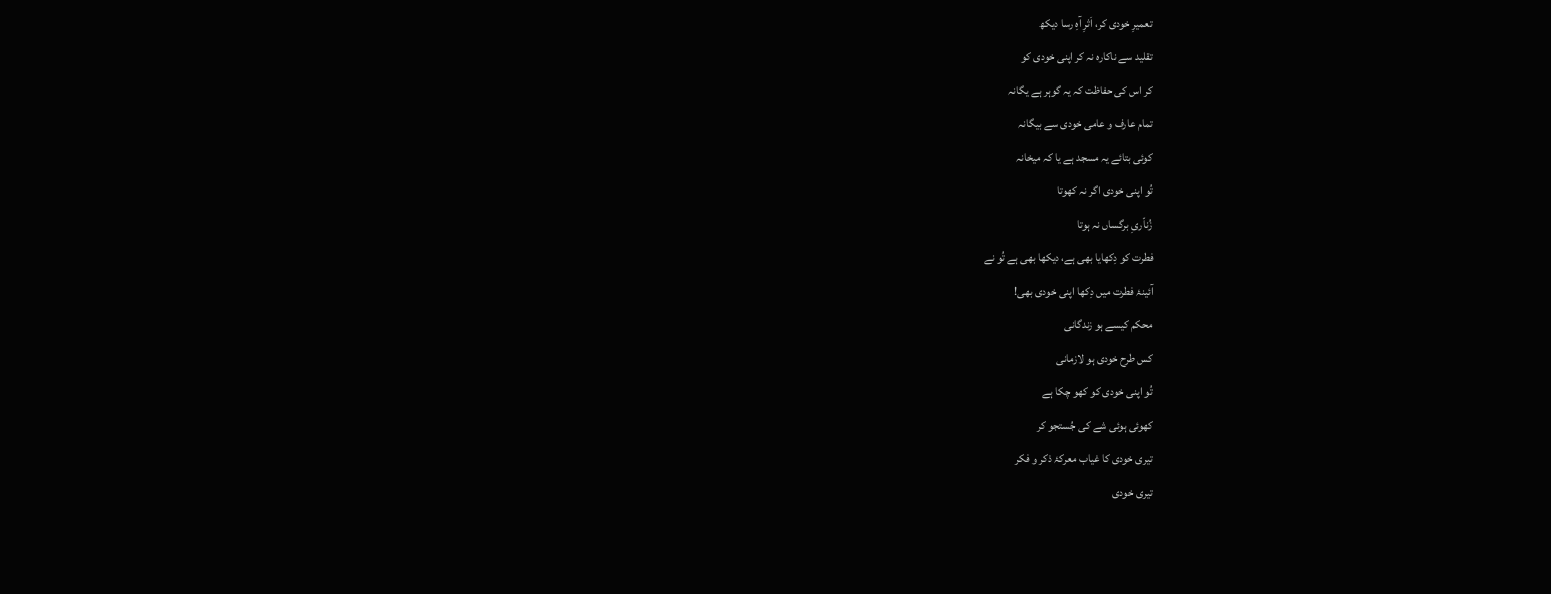تعمیرِ خودی کر، اَثرِ آہِ رسا دیکھ
تقلید سے ناکارہ نہ کر اپنی خودی کو
کر اس کی حفاظت کہ یہ گوہر ہے یگانہ
تمام عارف و عامی خودی سے بیگانہ
کوئی بتائے یہ مسجد ہے یا کہ میخانہ
تُو اپنی خودی اگر نہ کھوتا
زُناّریِ برگساں نہ ہوتا
فطرت کو دِکھایا بھی ہے، دیکھا بھی ہے تُو نے
آئینۂ فطرت میں دِکھا اپنی خودی بھی!
محکم کیسے ہو زندگانی
کس طرح خودی ہو لازمانی
تُو اپنی خودی کو کھو چکا ہے
کھوئی ہوئی شے کی جُستجو کر
تیری خودی کا غیاب معرکۂ ذکر و فکر
تیری خودی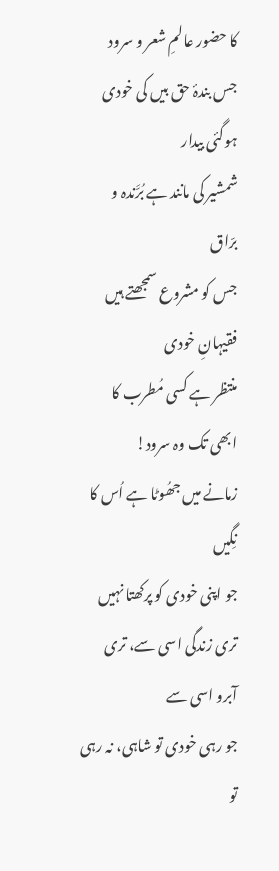کا حضور عالمِ شعر و سرود
جس بندۂ حق بیں کی خودی ہوگئی بیدار
شمشیر کی مانند ہے بُرَّندہ و برّاق
جس کو مشروع سمجھتے ہیں فقیہانِ خودی
منتظر ہے کسی مُطرب کا ابھی تک وہ سرود!
زمانے میں جھُوٹا ہے اُس کا نِگیں
جو اپنی خودی کو پرکھتا نہیں
تری زندگی اسی سے، تری آبرو اسی سے
جو رہی خودی تو شاہی، نہ رہی تو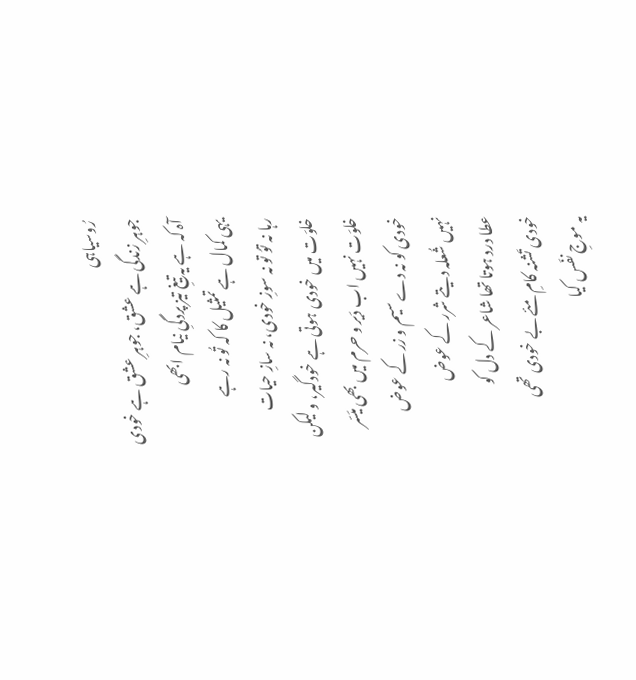رُوسیاہی
جوہرِ زندگی ہے عشق، جوہرِ عشق ہے خودی
آہ کہ ہے یہ تیغِ تیز پردگیِ نیام ابھی
یہی کمال ہے تمثیل کا کہ تُو نہ رہے
رہا نہ توُ تو نہ سوزِ خودی، نہ سازِ حیات
خلوَت میں خودی ہوتی ہے خودگیر، و لیکن
خلوَت نہیں اب دَیر و حرم میں بھی میَسّر
خودی کو نہ دے سیم و زر کے عوض
نہیں شُعلہ دیتے شرر کے عوض
عطا درد ہوتا تھا شاعر کے دل کو
خودی تَشنہ کامِ مئے بے خودی تھی
یہ موجِ نفَس کیا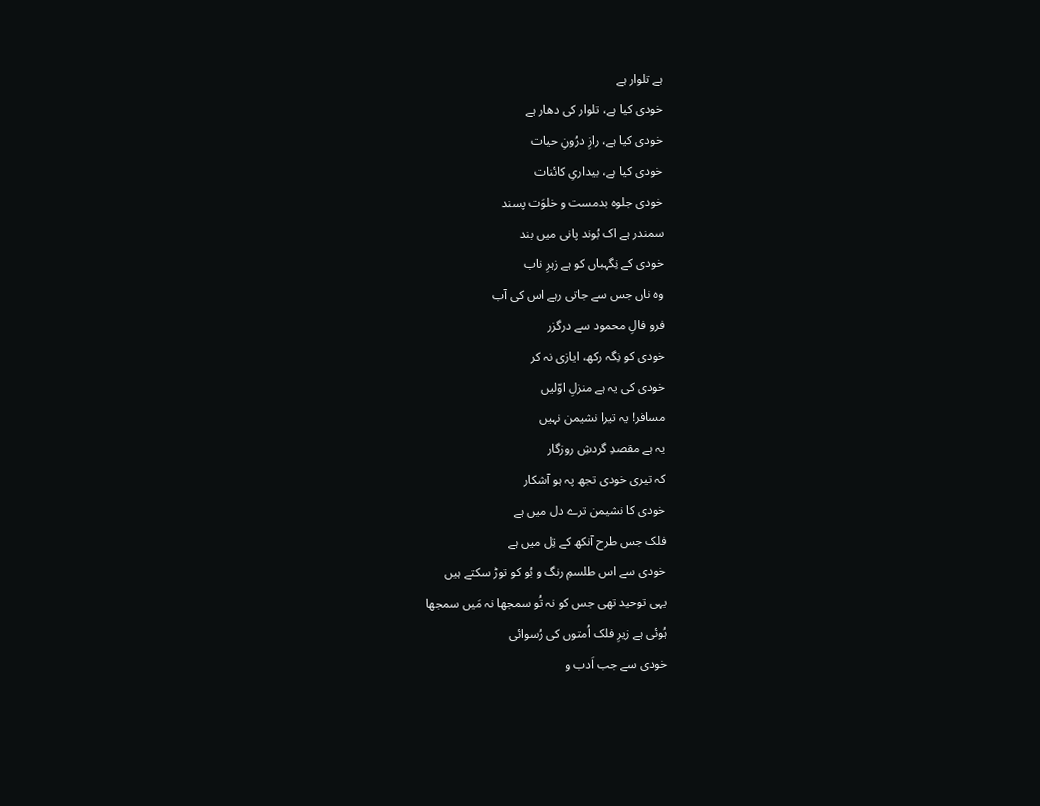ہے تلوار ہے
خودی کیا ہے، تلوار کی دھار ہے
خودی کیا ہے، رازِ درُونِ حیات
خودی کیا ہے، بیداریِ کائنات
خودی جلوہ بدمست و خلوَت پسند
سمندر ہے اک بُوند پانی میں بند
خودی کے نِگہباں کو ہے زہرِ ناب
وہ ناں جس سے جاتی رہے اس کی آب
فرو فالِ محمود سے درگزر
خودی کو نِگہ رکھ، ایازی نہ کر
خودی کی یہ ہے منزلِ اوّلیں
مسافر! یہ تیرا نشیمن نہیں
یہ ہے مقصدِ گردشِ روزگار
کہ تیری خودی تجھ پہ ہو آشکار
خودی کا نشیمن ترے دل میں ہے
فلک جس طرح آنکھ کے تِل میں ہے
خودی سے اس طلسمِ رنگ و بُو کو توڑ سکتے ہیں
یہی توحید تھی جس کو نہ تُو سمجھا نہ مَیں سمجھا
ہُوئی ہے زیرِ فلک اُمتوں کی رُسوائی
خودی سے جب اَدب و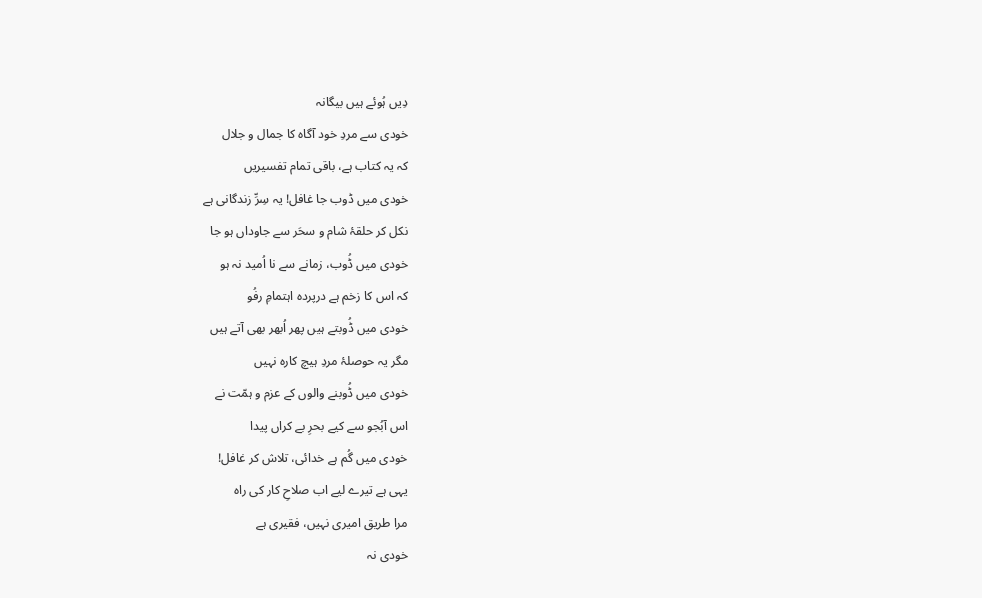دِیں ہُوئے ہیں بیگانہ
خودی سے مردِ خود آگاہ کا جمال و جلال
کہ یہ کتاب ہے، باقی تمام تفسیریں
خودی میں ڈوب جا غافل! یہ سِرِّ زندگانی ہے
نکل کر حلقۂ شام و سحَر سے جاوداں ہو جا
خودی میں ڈُوب، زمانے سے نا اُمید نہ ہو
کہ اس کا زخم ہے درپردہ اہتمامِ رفُو
خودی میں ڈُوبتے ہیں پھر اُبھر بھی آتے ہیں
مگر یہ حوصلۂ مردِ ہیچ کارہ نہیں
خودی میں ڈُوبنے والوں کے عزم و ہمّت نے
اس آبُجو سے کیے بحرِ بے کراں پیدا
خودی میں گُم ہے خدائی، تلاش کر غافل!
یہی ہے تیرے لیے اب صلاحِ کار کی راہ
مرا طریق امیری نہیں، فقیری ہے
خودی نہ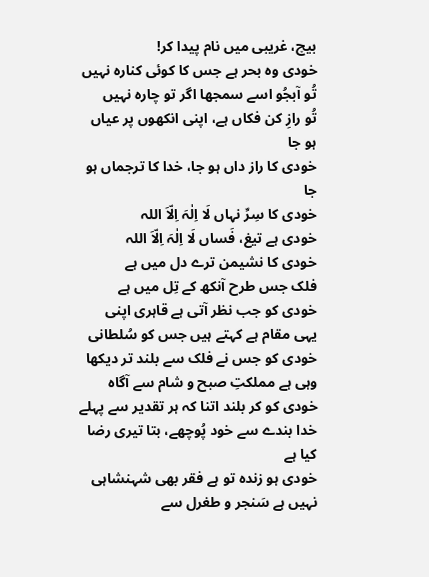بیچ، غریبی میں نام پیدا کر!
خودی وہ بحر ہے جس کا کوئی کنارہ نہیں
تُو آبجُو اسے سمجھا اگر تو چارہ نہیں
تُو رازِ کن فکاں ہے، اپنی انکھوں پر عیاں ہو جا
خودی کا راز داں ہو جا، خدا کا ترجماں ہو جا
خودی کا سِرِّ نہاں لَا اِلٰہَ اِلّاَ اللہ
خودی ہے تیغ، فَساں لَا اِلٰہَ اِلّاَ اللہ
خودی کا نشیمن ترے دل میں ہے
فلک جس طرح آنکھ کے تِل میں ہے
خودی کو جب نظر آتی ہے قاہری اپنی
یہی مقام ہے کہتے ہیں جس کو سُلطانی
خودی کو جس نے فلک سے بلند تر دیکھا
وہی ہے مملکتِ صبح و شام سے آگاہ
خودی کو کر بلند اتنا کہ ہر تقدیر سے پہلے
خدا بندے سے خود پُوچھے، بتا تیری رضا کیا ہے
خودی ہو زندہ تو ہے فقر بھی شہنشاہی
نہیں ہے سَنجر و طغرل سے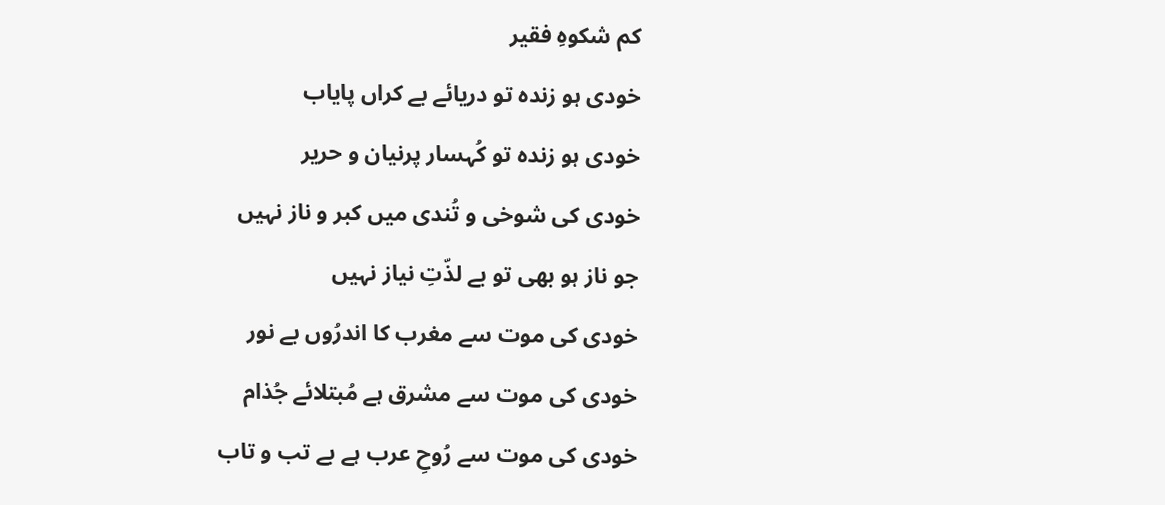کم شکوہِ فقیر
خودی ہو زندہ تو دریائے بے کراں پایاب
خودی ہو زندہ تو کُہسار پرنیان و حریر
خودی کی شوخی و تُندی میں کبر و ناز نہیں
جو ناز ہو بھی تو بے لذّتِ نیاز نہیں
خودی کی موت سے مغرب کا اندرُوں بے نور
خودی کی موت سے مشرق ہے مُبتلائے جُذام
خودی کی موت سے رُوحِ عرب ہے بے تب و تاب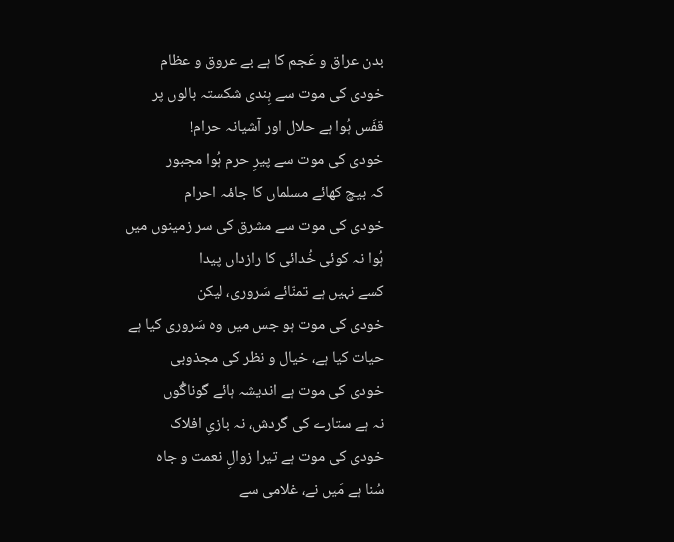بدن عراق و عَجم کا ہے بے عروق و عظام
خودی کی موت سے ہِندی شکستہ بالوں پر
قفَس ہُوا ہے حلال اور آشیانہ حرام!
خودی کی موت سے پیرِ حرم ہُوا مجبور
کہ بیچ کھائے مسلماں کا جامٔہ احرام
خودی کی موت سے مشرق کی سر زمینوں میں
ہُوا نہ کوئی خُدائی کا رازداں پیدا
کسے نہیں ہے تمنّائے سَروری، لیکن
خودی کی موت ہو جس میں وہ سَروری کیا ہے
حیات کیا ہے، خیال و نظر کی مجذوبی
خودی کی موت ہے اندیشہ ہائے گوناگُوں
نہ ہے ستارے کی گردش، نہ بازیِ افلاک
خودی کی موت ہے تیرا زوالِ نعمت و جاہ
سُنا ہے مَیں نے، غلامی سے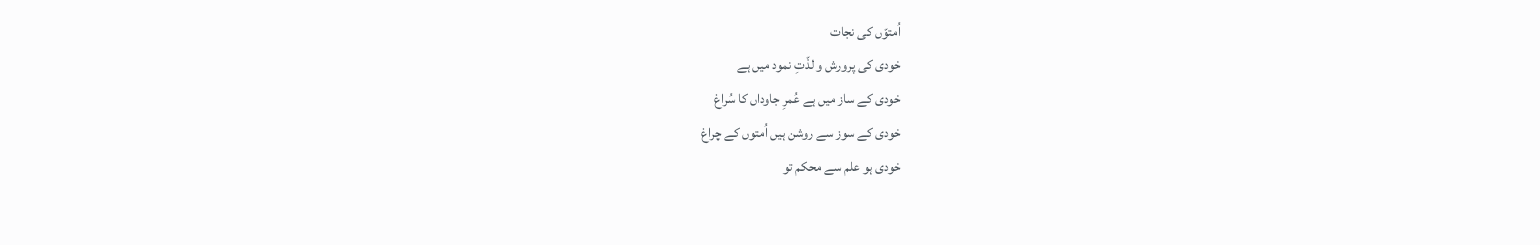اُمتوّں کی نجات
خودی کی پرورش و لذّتِ نمود میں ہے
خودی کے ساز میں ہے عُمرِ جاوداں کا سُراغ
خودی کے سوز سے روشن ہیں اُمتوں کے چراغ
خودی ہو علم سے محکم تو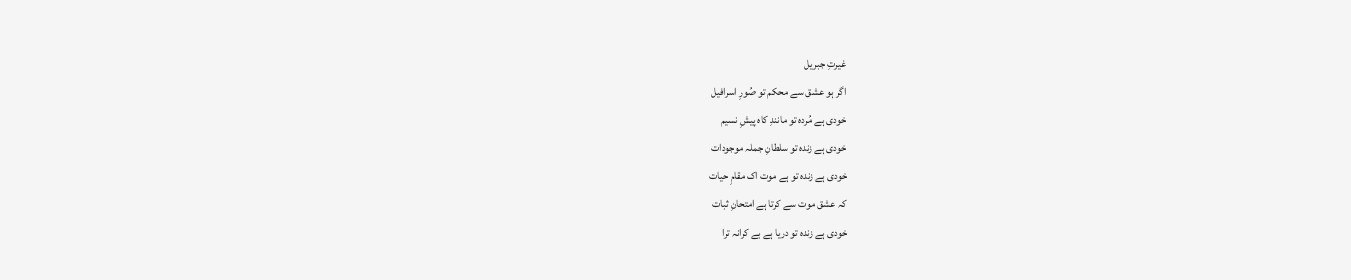غیرتِ جبریل
اگر ہو عشق سے محکم تو صُورِ اسرافیل
خودی ہے مُردہ تو مانندِ کاہ پیشِ نسیم
خودی ہے زندہ تو سلطانِ جملہ موجودات
خودی ہے زندہ تو ہے موت اک مقامِ حیات
کہ عشق موت سے کرتا ہے امتحانِ ثبات
خودی ہے زندہ تو دریا ہے بے کرانہ ترا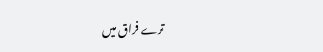ترے فراق میں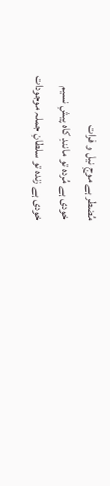مُضطر ہے موجِ نیل و فرات
خودی ہے مُردہ تو مانندِ کاہ پیشِ نسیم
خودی ہے زندہ تو سلطانِ جملہ موجودات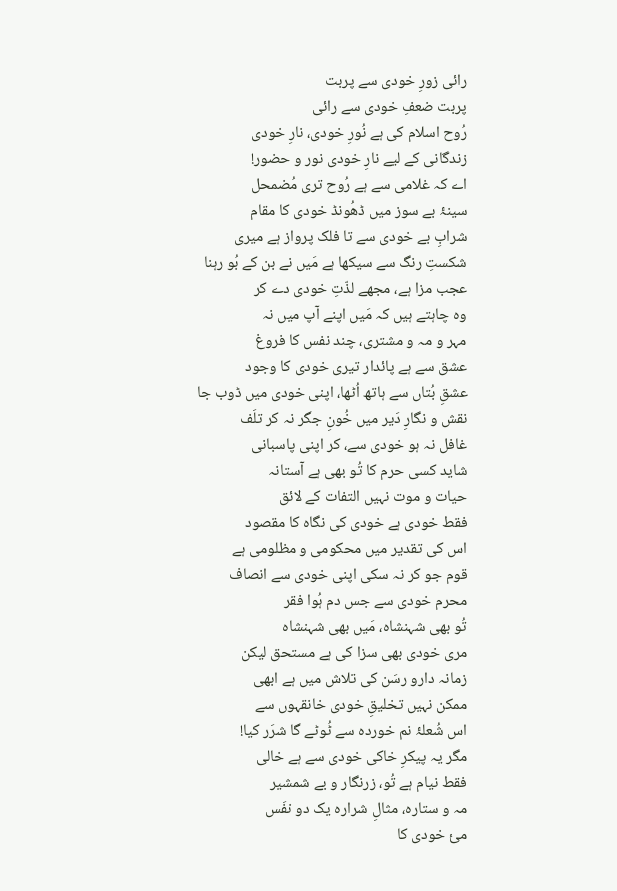رائی زورِ خودی سے پربت
پربت ضعفِ خودی سے رائی
رُوح اسلام کی ہے نُورِ خودی، نارِ خودی
زندگانی کے لیے نارِ خودی نور و حضور!
اے کہ غلامی سے ہے رُوح تری مُضمحل
سینۂ بے سوز میں ڈھُونڈ خودی کا مقام
شرابِ بے خودی سے تا فلک پرواز ہے میری
شکستِ رنگ سے سیکھا ہے مَیں نے بن کے بُو رہنا
عجب مزا ہے، مجھے لذّتِ خودی دے کر
وہ چاہتے ہیں کہ مَیں اپنے آپ میں نہ
مہر و مہ و مشتری، چند نفس کا فروغ
عشق سے ہے پائدار تیری خودی کا وجود
عشقِ بُتاں سے ہاتھ اُٹھا، اپنی خودی میں ڈوب جا
نقش و نگارِ دَیر میں خُونِ جگر نہ کر تلَف
غافل نہ ہو خودی سے، کر اپنی پاسبانی
شاید کسی حرم کا تُو بھی ہے آستانہ
حیات و موت نہیں التفات کے لائق
فقط خودی ہے خودی کی نگاہ کا مقصود
اس کی تقدیر میں محکومی و مظلومی ہے
قوم جو کر نہ سکی اپنی خودی سے انصاف
محرم خودی سے جس دم ہُوا فقر
تُو بھی شہنشاہ، مَیں بھی شہنشاہ
مری خودی بھی سزا کی ہے مستحق لیکن
زمانہ دارو رسَن کی تلاش میں ہے ابھی
ممکن نہیں تخلیقِ خودی خانقہوں سے
اس شُعلۂ نم خوردہ سے ٹُوٹے گا شرَر کیا!
مگر یہ پیکرِ خاکی خودی سے ہے خالی
فقط نیام ہے تُو، زرنگار و بے شمشیر
مہ و ستارہ، مثالِ شرارہ یک دو نفَس
میٔ خودی کا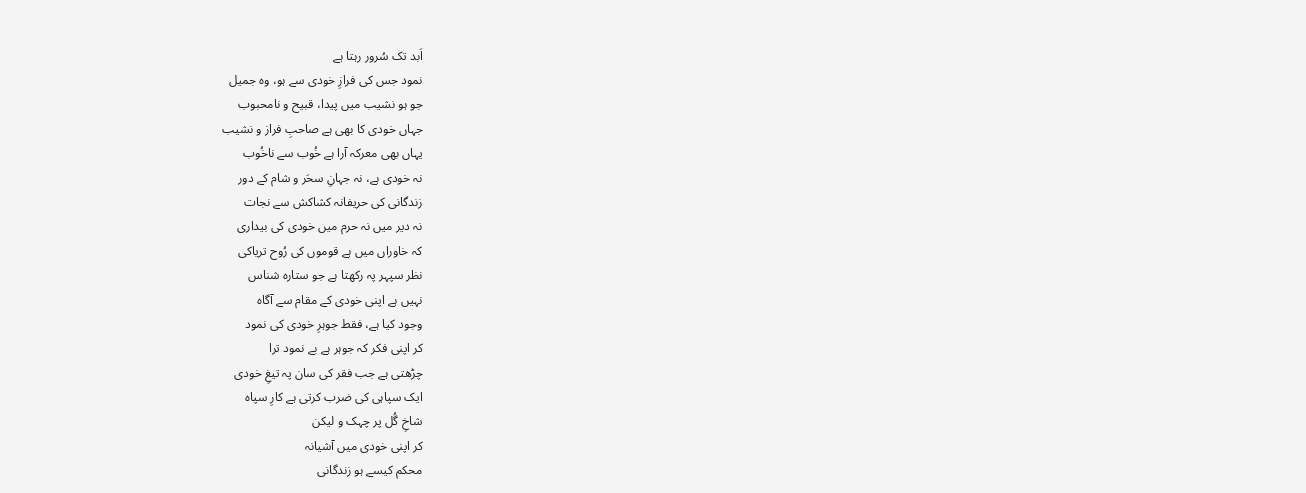اَبد تک سُرور رہتا ہے
نمود جس کی فرازِ خودی سے ہو، وہ جمیل
جو ہو نشیب میں پیدا، قبیح و نامحبوب
جہاں خودی کا بھی ہے صاحبِ فراز و نشیب
یہاں بھی معرکہ آرا ہے خُوب سے ناخُوب
نہ خودی ہے، نہ جہانِ سحَر و شام کے دور
زندگانی کی حریفانہ کشاکش سے نجات
نہ دیر میں نہ حرم میں خودی کی بیداری
کہ خاوراں میں ہے قوموں کی رُوح تریاکی
نظر سپہر پہ رکھتا ہے جو ستارہ شناس
نہیں ہے اپنی خودی کے مقام سے آگاہ
وجود کیا ہے، فقط جوہرِ خودی کی نمود
کر اپنی فکر کہ جوہر ہے بے نمود ترا
چڑھتی ہے جب فقر کی سان پہ تیغِ خودی
ایک سپاہی کی ضرب کرتی ہے کارِ سپاہ
شاخِ گُل پر چہک و لیکن
کر اپنی خودی میں آشیانہ
محکم کیسے ہو زندگانی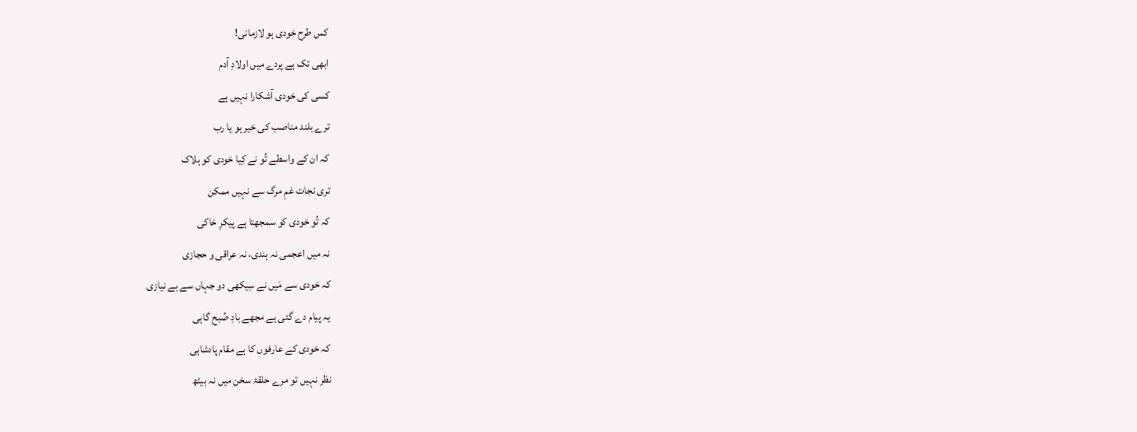کس طرح خودی ہو لازمانی!
ابھی تک ہے پردے میں اولادِ آدم
کسی کی خودی آشکارا نہیں ہے
ترے بلند مناصب کی خیر ہو یا رب
کہ ان کے واسطے تُو نے کِیا خودی کو ہلاک
تری نجات غمِ مرگ سے نہیں ممکن
کہ تُو خودی کو سمجھتا ہے پیکرِ خاکی
نہ میں اعجمی نہ ہندی، نہ عراقی و حجازی
کہ خودی سے مَیں نے سِیکھی دو جہاں سے بے نیازی
یہ پیام دے گئی ہے مجھے بادِ صُبح گاہی
کہ خودی کے عارفوں کا ہے مقام پادشاہی
نظر نہیں تو مرے حلقۂ سخن میں نہ بیٹھ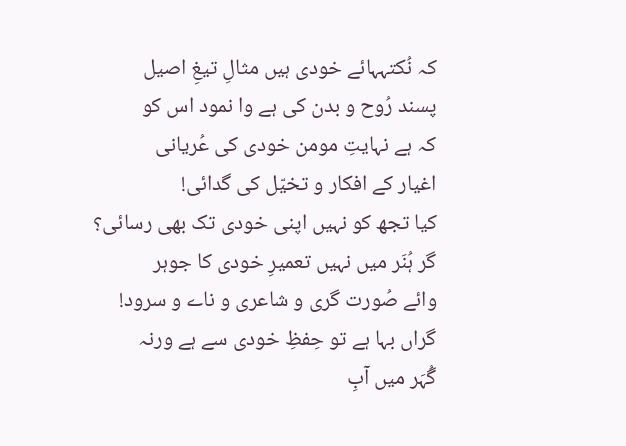کہ نُکتہہائے خودی ہیں مثالِ تیغِ اصیل
پسند رُوح و بدن کی ہے وا نمود اس کو
کہ ہے نہایتِ مومن خودی کی عُریانی
اغیار کے افکار و تخیّل کی گدائی!
کیا تجھ کو نہیں اپنی خودی تک بھی رسائی؟
گر ہُنَر میں نہیں تعمیرِ خودی کا جوہر
وائے صُورت گری و شاعری و ناے و سرود!
گراں بہا ہے تو حِفظِ خودی سے ہے ورنہ
گُہَر میں آبِ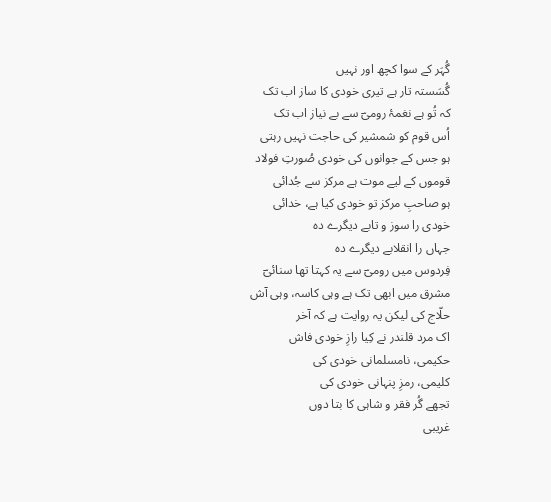گُہَر کے سوا کچھ اور نہیں
گُسَستہ تار ہے تیری خودی کا ساز اب تک
کہ تُو ہے نغمۂ رومیؔ سے بے نیاز اب تک
اُس قوم کو شمشیر کی حاجت نہیں رہتی
ہو جس کے جوانوں کی خودی صُورتِ فولاد
قوموں کے لیے موت ہے مرکز سے جُدائی
ہو صاحبِ مرکز تو خودی کیا ہے، خدائی
خودی را سوز و تابے دیگرے دہ
جہاں را انقلابے دیگرے دہ
فِردوس میں رومیؔ سے یہ کہتا تھا سنائیؔ
مشرق میں ابھی تک ہے وہی کاسہ، وہی آش
حلّاج کی لیکن یہ روایت ہے کہ آخر
اک مرد قلندر نے کِیا رازِ خودی فاش
حکیمی، نامسلمانی خودی کی
کلیمی، رمزِ پنہانی خودی کی
تجھے گُر فقر و شاہی کا بتا دوں
غریبی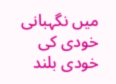میں نگہبانی خودی کی
خودی بلند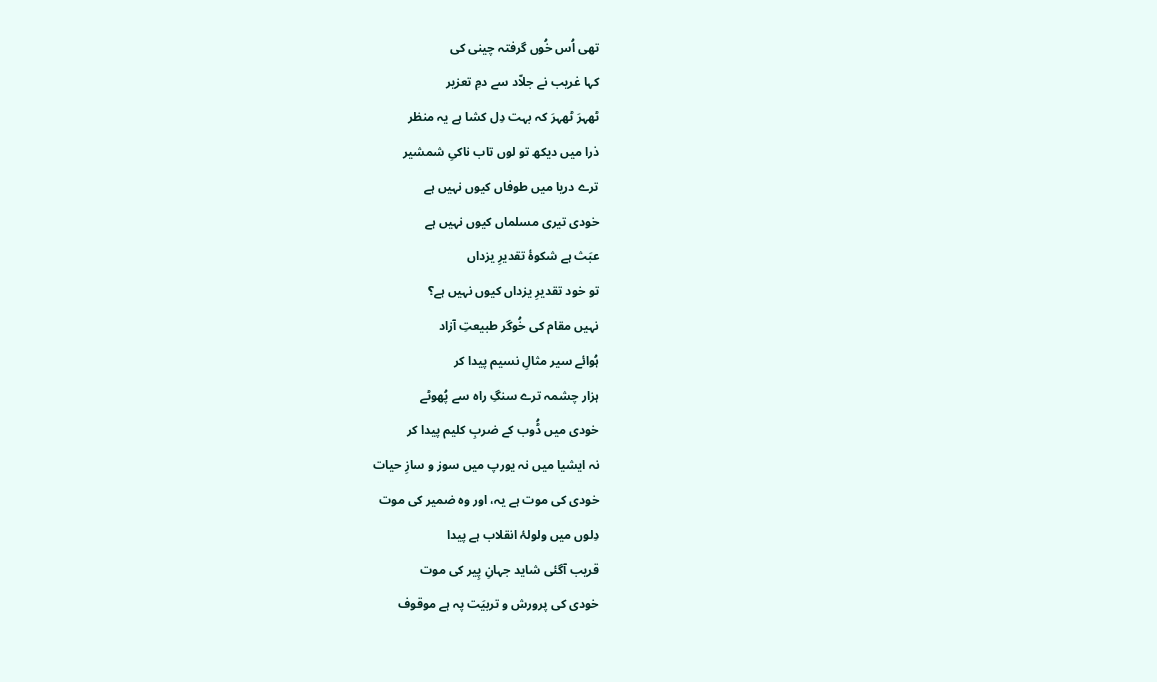تھی اُس خُوں گرفتہ چینی کی
کہا غریب نے جلاّد سے دمِ تعزیر
ٹھہرَ ٹھہرَ کہ بہت دِل کشا ہے یہ منظر
ذرا میں دیکھ تو لوں تاب ناکیِ شمشیر
ترے دریا میں طوفاں کیوں نہیں ہے
خودی تیری مسلماں کیوں نہیں ہے
عبَث ہے شکوۂ تقدیرِ یزداں
تو خود تقدیرِ یزداں کیوں نہیں ہے؟
نہیں مقام کی خُوگر طبیعتِ آزاد
ہُوائے سیر مثالِ نسیم پیدا کر
ہزار چشمہ ترے سنگِ راہ سے پُھوٹے
خودی میں ڈُوب کے ضربِ کلیم پیدا کر
نہ ایشیا میں نہ یورپ میں سوز و سازِ حیات
خودی کی موت ہے یہ، اور وہ ضمیر کی موت
دِلوں میں ولولۂ انقلاب ہے پیدا
قریب آگئی شاید جہانِ پِیر کی موت
خودی کی پرورش و تربیَت پہ ہے موقوف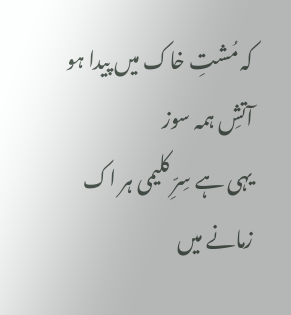کہ مُشتِ خاک میں پیدا ہو آتشِ ہمہ سوز
یہی ہے سِرِّ کلیمی ہر اک زمانے میں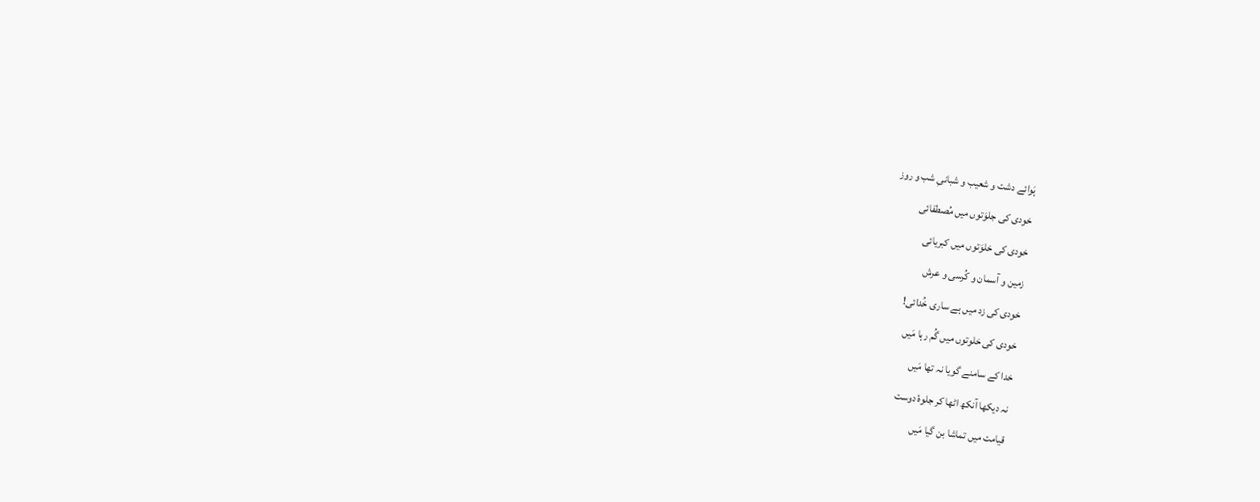ہَوائے دشت و شعیب و شبانیِ شب و روز
خودی کی جلوَتوں میں مُصطفائی
خودی کی خلوَتوں میں کبریائی
زمین و آسمان و کُرسی و عرش
خودی کی زد میں ہے ساری خُدائی!
خودی کی خلوتوں میں گُم رہا مَیں
خدا کے سامنے گویا نہ تھا مَیں
نہ دیکھا آنکھ اٹھا کر جلوۂ دوست
قیامت میں تماشا بن گیا مَیں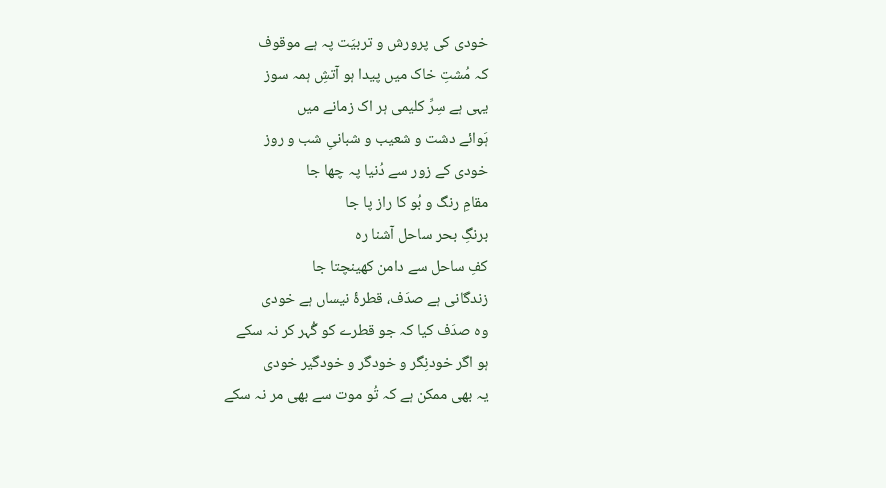خودی کی پرورش و تربیَت پہ ہے موقوف
کہ مُشتِ خاک میں پیدا ہو آتشِ ہمہ سوز
یہی ہے سِرِّ کلیمی ہر اک زمانے میں
ہَوائے دشت و شعیب و شبانیِ شب و روز
خودی کے زور سے دُنیا پہ چھا جا
مقامِ رنگ و بُو کا راز پا جا
برنگِ بحر ساحل آشنا رہ
کفِ ساحل سے دامن کھینچتا جا
زندگانی ہے صدَف، قطرۂ نیساں ہے خودی
وہ صدَف کیا کہ جو قطرے کو گُہر کر نہ سکے
ہو اگر خودنِگر و خودگر و خودگیر خودی
یہ بھی ممکن ہے کہ تُو موت سے بھی مر نہ سکے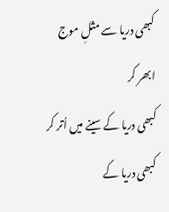کبھی دریا سے مثلِ موج ابھر کر
کبھی دریا کے سینے میں اُتر کر
کبھی دریا کے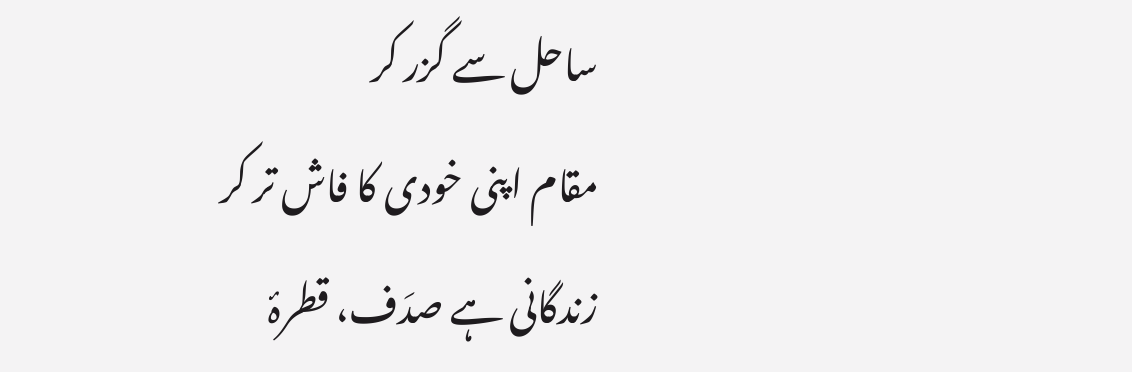ساحل سے گزر کر
مقام اپنی خودی کا فاش تر کر
زندگانی ہے صدَف، قطرۂ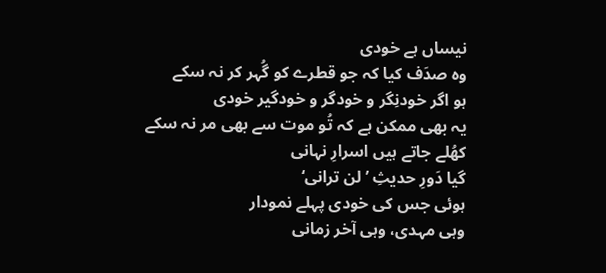نیساں ہے خودی
وہ صدَف کیا کہ جو قطرے کو گُہر کر نہ سکے
ہو اگر خودنِگر و خودگر و خودگیر خودی
یہ بھی ممکن ہے کہ تُو موت سے بھی مر نہ سکے
کھُلے جاتے ہیں اسرارِ نہانی
گیا دَورِ حدیثِ ’لن ترانی‘
ہوئی جس کی خودی پہلے نمودار
وہی مہدی، وہی آخر زمانی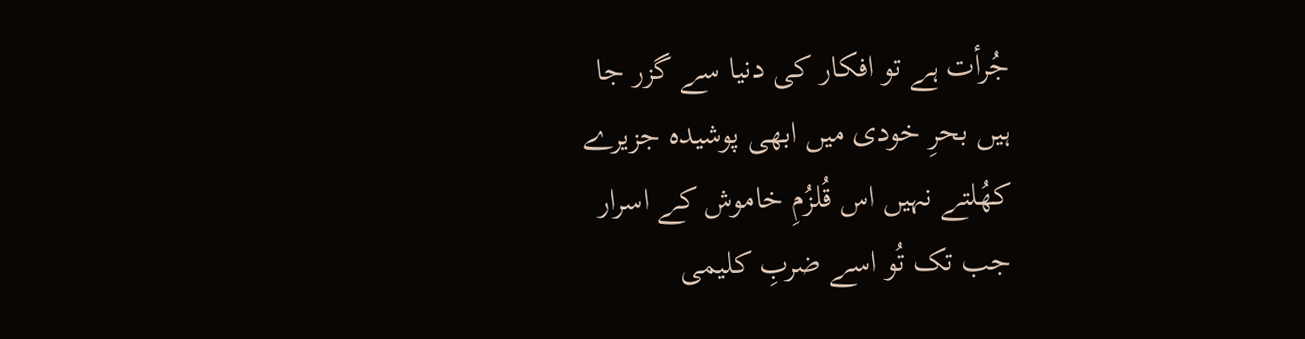جُرأت ہے تو افکار کی دنیا سے گزر جا
ہیں بحرِ خودی میں ابھی پوشیدہ جزیرے
کھُلتے نہیں اس قُلزُمِ خاموش کے اسرار
جب تک تُو اسے ضربِ کلیمی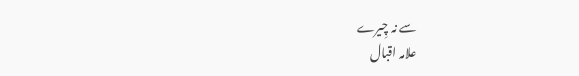سے نہ چِیرے
علامہ اقبال